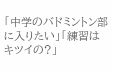「中学のバドミントン部に入りたい」「練習はキツイの?」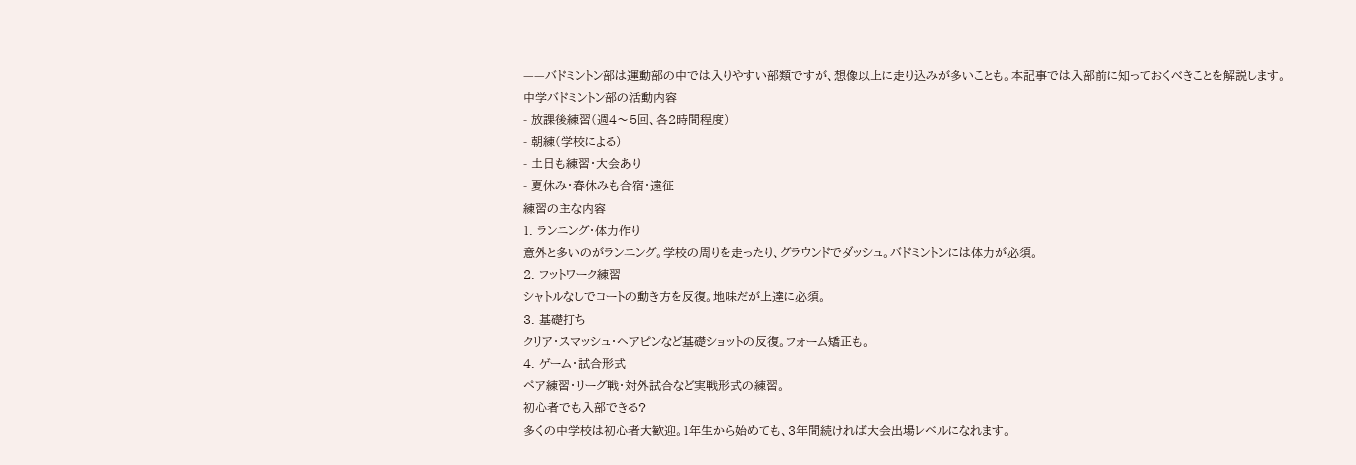——バドミントン部は運動部の中では入りやすい部類ですが、想像以上に走り込みが多いことも。本記事では入部前に知っておくべきことを解説します。
中学バドミントン部の活動内容
- 放課後練習(週4〜5回、各2時間程度)
- 朝練(学校による)
- 土日も練習・大会あり
- 夏休み・春休みも合宿・遠征
練習の主な内容
1. ランニング・体力作り
意外と多いのがランニング。学校の周りを走ったり、グラウンドでダッシュ。バドミントンには体力が必須。
2. フットワーク練習
シャトルなしでコートの動き方を反復。地味だが上達に必須。
3. 基礎打ち
クリア・スマッシュ・ヘアピンなど基礎ショットの反復。フォーム矯正も。
4. ゲーム・試合形式
ペア練習・リーグ戦・対外試合など実戦形式の練習。
初心者でも入部できる?
多くの中学校は初心者大歓迎。1年生から始めても、3年間続ければ大会出場レベルになれます。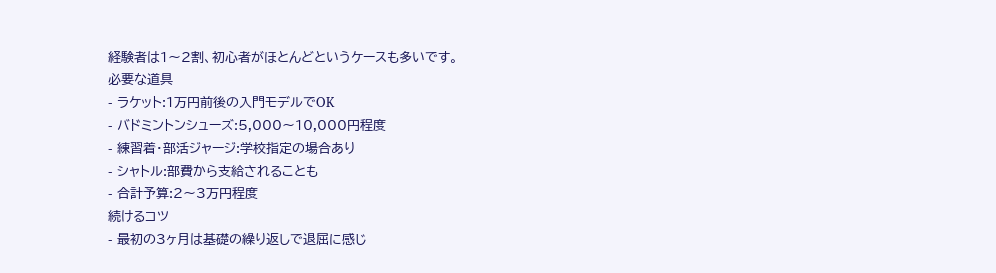経験者は1〜2割、初心者がほとんどというケースも多いです。
必要な道具
- ラケット:1万円前後の入門モデルでOK
- バドミントンシューズ:5,000〜10,000円程度
- 練習着・部活ジャージ:学校指定の場合あり
- シャトル:部費から支給されることも
- 合計予算:2〜3万円程度
続けるコツ
- 最初の3ヶ月は基礎の繰り返しで退屈に感じ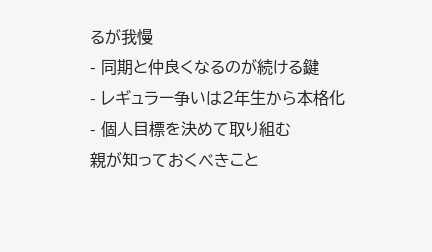るが我慢
- 同期と仲良くなるのが続ける鍵
- レギュラー争いは2年生から本格化
- 個人目標を決めて取り組む
親が知っておくべきこと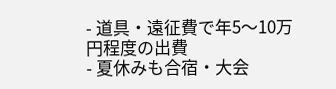- 道具・遠征費で年5〜10万円程度の出費
- 夏休みも合宿・大会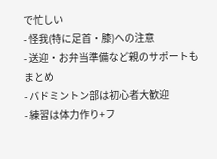で忙しい
- 怪我(特に足首・膝)への注意
- 送迎・お弁当準備など親のサポートも
まとめ
- バドミントン部は初心者大歓迎
- 練習は体力作り+フ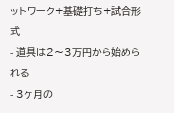ットワーク+基礎打ち+試合形式
- 道具は2〜3万円から始められる
- 3ヶ月の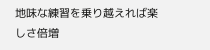地味な練習を乗り越えれば楽しさ倍増